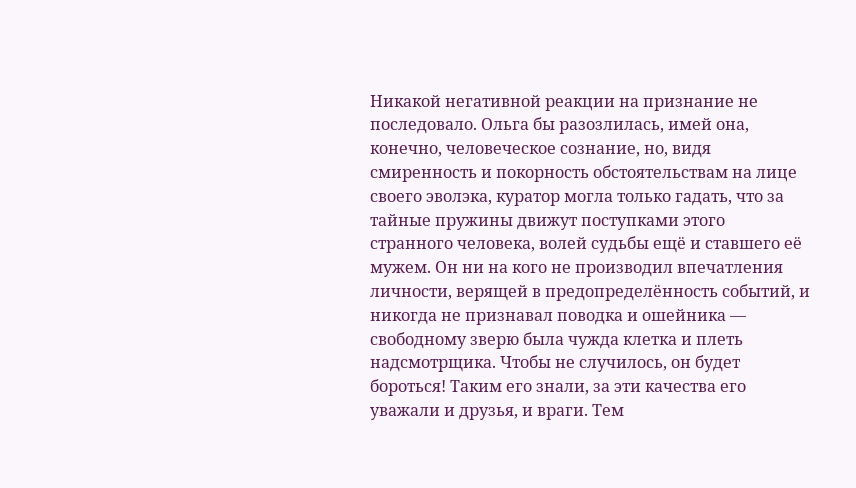Никакой негативной реакции на признание не последовало. Ольга бы разозлилась, имей она, конечно, человеческое сознание, но, видя смиренность и покорность обстоятельствам на лице своего эволэка, куратор могла только гадать, что за тайные пружины движут поступками этого странного человека, волей судьбы ещё и ставшего её мужем. Он ни на кого не производил впечатления личности, верящей в предопределённость событий, и никогда не признавал поводка и ошейника — свободному зверю была чужда клетка и плеть надсмотрщика. Чтобы не случилось, он будет бороться! Таким его знали, за эти качества его уважали и друзья, и враги. Тем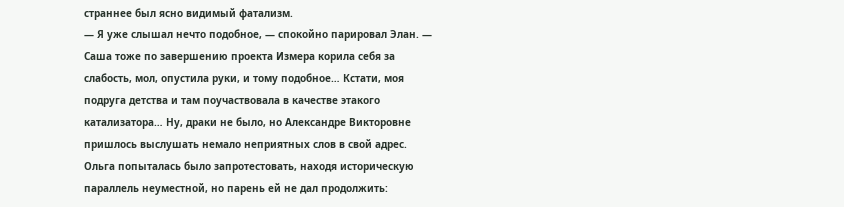страннее был ясно видимый фатализм.
— Я уже слышал нечто подобное, — спокойно парировал Элан. — Саша тоже по завершению проекта Измера корила себя за слабость, мол, опустила руки, и тому подобное… Кстати, моя подруга детства и там поучаствовала в качестве этакого катализатора… Ну, драки не было, но Александре Викторовне пришлось выслушать немало неприятных слов в свой адрес.
Ольга попыталась было запротестовать, находя историческую параллель неуместной, но парень ей не дал продолжить: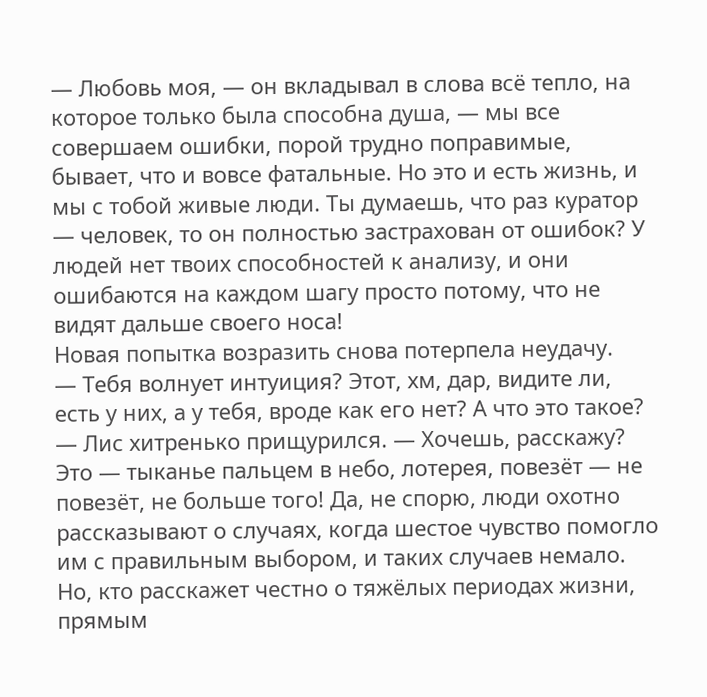— Любовь моя, — он вкладывал в слова всё тепло, на которое только была способна душа, — мы все совершаем ошибки, порой трудно поправимые, бывает, что и вовсе фатальные. Но это и есть жизнь, и мы с тобой живые люди. Ты думаешь, что раз куратор — человек, то он полностью застрахован от ошибок? У людей нет твоих способностей к анализу, и они ошибаются на каждом шагу просто потому, что не видят дальше своего носа!
Новая попытка возразить снова потерпела неудачу.
— Тебя волнует интуиция? Этот, хм, дар, видите ли, есть у них, а у тебя, вроде как его нет? А что это такое? — Лис хитренько прищурился. — Хочешь, расскажу? Это — тыканье пальцем в небо, лотерея, повезёт — не повезёт, не больше того! Да, не спорю, люди охотно рассказывают о случаях, когда шестое чувство помогло им с правильным выбором, и таких случаев немало. Но, кто расскажет честно о тяжёлых периодах жизни, прямым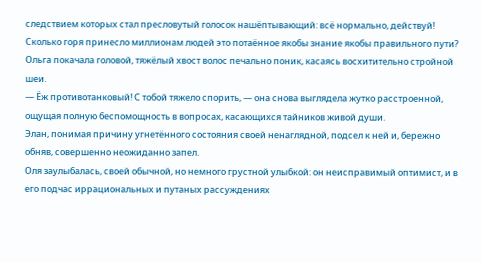следствием которых стал пресловутый голосок нашёптывающий: всё нормально, действуй! Сколько горя принесло миллионам людей это потаённое якобы знание якобы правильного пути?
Ольга покачала головой, тяжёлый хвост волос печально поник, касаясь восхитительно стройной шеи.
— Ёж противотанковый! С тобой тяжело спорить, — она снова выглядела жутко расстроенной, ощущая полную беспомощность в вопросах, касающихся тайников живой души.
Элан, понимая причину угнетённого состояния своей ненаглядной, подсел к ней и, бережно обняв, совершенно неожиданно запел.
Оля заулыбалась, своей обычной, но немного грустной улыбкой: он неисправимый оптимист, и в его подчас иррациональных и путаных рассуждениях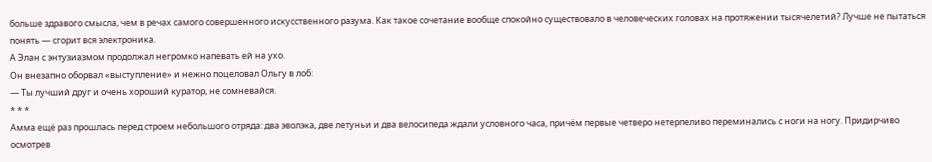больше здравого смысла, чем в речах самого совершенного искусственного разума. Как такое сочетание вообще спокойно существовало в человеческих головах на протяжении тысячелетий? Лучше не пытаться понять — сгорит вся электроника.
А Элан с энтузиазмом продолжал негромко напевать ей на ухо.
Он внезапно оборвал «выступление» и нежно поцеловал Ольгу в лоб:
— Ты лучший друг и очень хороший куратор, не сомневайся.
* * *
Амма ещё раз прошлась перед строем небольшого отряда: два эволэка, две летуньи и два велосипеда ждали условного часа, причём первые четверо нетерпеливо переминались с ноги на ногу. Придирчиво осмотрев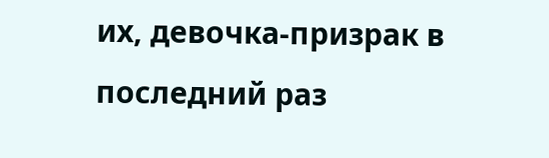их, девочка-призрак в последний раз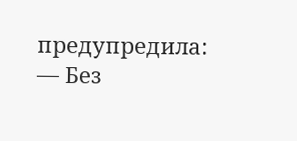предупредила:
— Без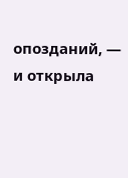опозданий, — и открыла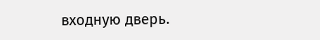входную дверь.